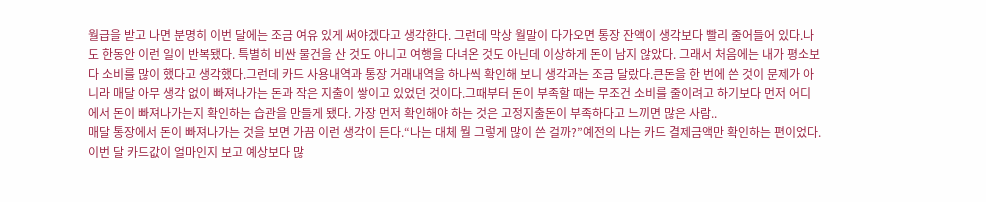월급을 받고 나면 분명히 이번 달에는 조금 여유 있게 써야겠다고 생각한다. 그런데 막상 월말이 다가오면 통장 잔액이 생각보다 빨리 줄어들어 있다.나도 한동안 이런 일이 반복됐다. 특별히 비싼 물건을 산 것도 아니고 여행을 다녀온 것도 아닌데 이상하게 돈이 남지 않았다. 그래서 처음에는 내가 평소보다 소비를 많이 했다고 생각했다.그런데 카드 사용내역과 통장 거래내역을 하나씩 확인해 보니 생각과는 조금 달랐다.큰돈을 한 번에 쓴 것이 문제가 아니라 매달 아무 생각 없이 빠져나가는 돈과 작은 지출이 쌓이고 있었던 것이다.그때부터 돈이 부족할 때는 무조건 소비를 줄이려고 하기보다 먼저 어디에서 돈이 빠져나가는지 확인하는 습관을 만들게 됐다. 가장 먼저 확인해야 하는 것은 고정지출돈이 부족하다고 느끼면 많은 사람..
매달 통장에서 돈이 빠져나가는 것을 보면 가끔 이런 생각이 든다.“나는 대체 뭘 그렇게 많이 쓴 걸까?”예전의 나는 카드 결제금액만 확인하는 편이었다. 이번 달 카드값이 얼마인지 보고 예상보다 많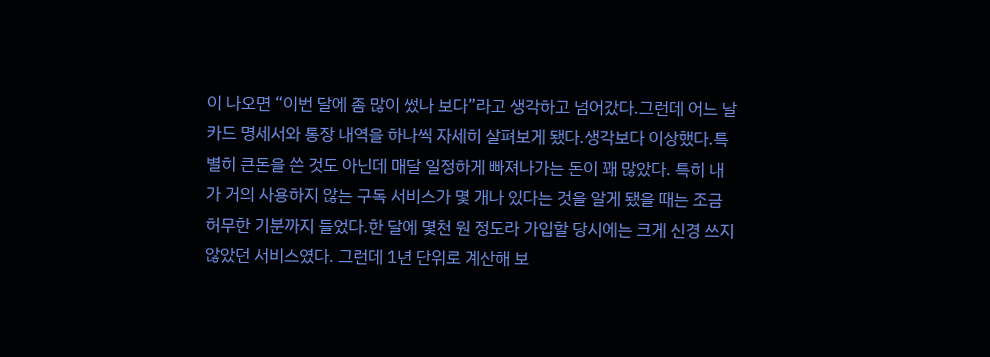이 나오면 “이번 달에 좀 많이 썼나 보다”라고 생각하고 넘어갔다.그런데 어느 날 카드 명세서와 통장 내역을 하나씩 자세히 살펴보게 됐다.생각보다 이상했다.특별히 큰돈을 쓴 것도 아닌데 매달 일정하게 빠져나가는 돈이 꽤 많았다. 특히 내가 거의 사용하지 않는 구독 서비스가 몇 개나 있다는 것을 알게 됐을 때는 조금 허무한 기분까지 들었다.한 달에 몇천 원 정도라 가입할 당시에는 크게 신경 쓰지 않았던 서비스였다. 그런데 1년 단위로 계산해 보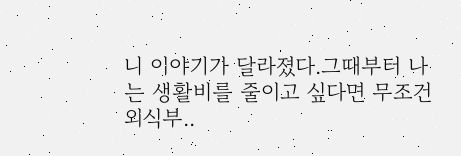니 이야기가 달라졌다.그때부터 나는 생활비를 줄이고 싶다면 무조건 외식부..